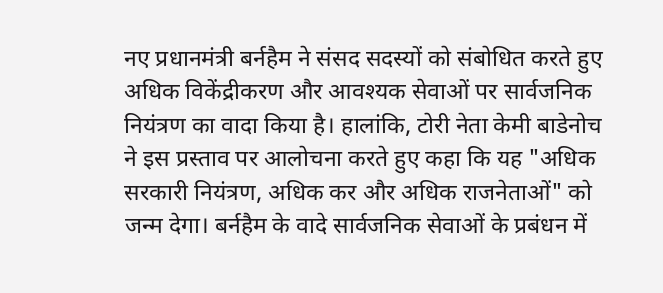नए प्रधानमंत्री बर्नहैम ने संसद सदस्यों को संबोधित करते हुए अधिक विकेंद्रीकरण और आवश्यक सेवाओं पर सार्वजनिक नियंत्रण का वादा किया है। हालांकि, टोरी नेता केमी बाडेनोच ने इस प्रस्ताव पर आलोचना करते हुए कहा कि यह "अधिक सरकारी नियंत्रण, अधिक कर और अधिक राजनेताओं" को जन्म देगा। बर्नहैम के वादे सार्वजनिक सेवाओं के प्रबंधन में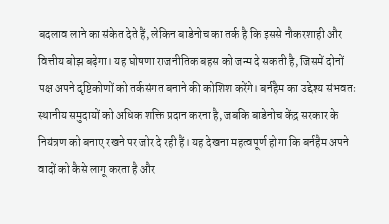बदलाव लाने का संकेत देते हैं, लेकिन बाडेनोच का तर्क है कि इससे नौकरशाही और वित्तीय बोझ बढ़ेगा। यह घोषणा राजनीतिक बहस को जन्म दे सकती है, जिसमें दोनों पक्ष अपने दृष्टिकोणों को तर्कसंगत बनाने की कोशिश करेंगे। बर्नहैम का उद्देश्य संभवतः स्थानीय समुदायों को अधिक शक्ति प्रदान करना है, जबकि बाडेनोच केंद्र सरकार के नियंत्रण को बनाए रखने पर जोर दे रही हैं। यह देखना महत्वपूर्ण होगा कि बर्नहैम अपने वादों को कैसे लागू करता है और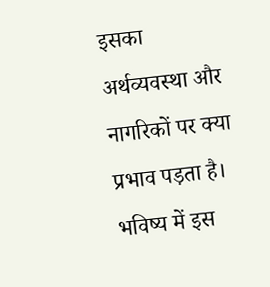इसका अर्थव्यवस्था और नागरिकों पर क्या प्रभाव पड़ता है। भविष्य में इस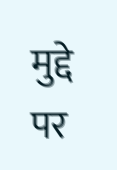मुद्दे पर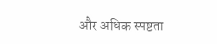और अधिक स्पष्टता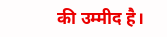की उम्मीद है।